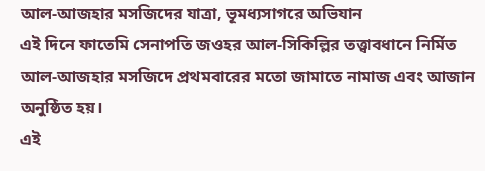আল-আজহার মসজিদের যাত্রা, ভূমধ্যসাগরে অভিযান
এই দিনে ফাতেমি সেনাপতি জওহর আল-সিকিল্লির তত্ত্বাবধানে নির্মিত আল-আজহার মসজিদে প্রথমবারের মতো জামাতে নামাজ এবং আজান অনুষ্ঠিত হয়।
এই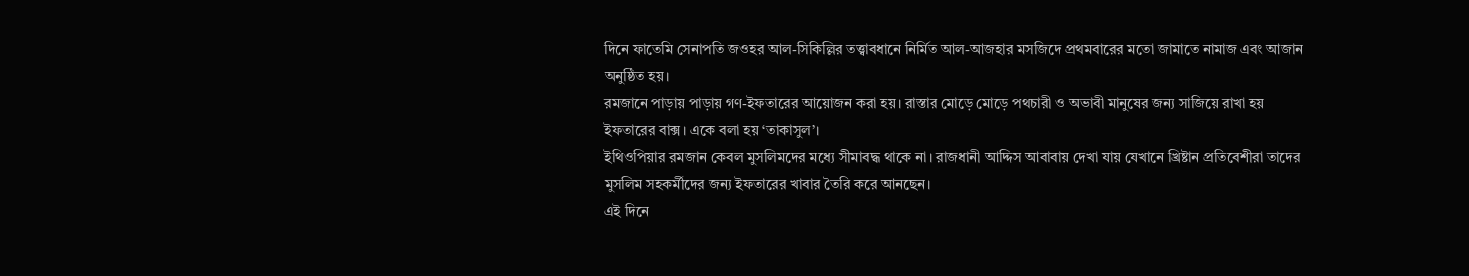দিনে ফাতেমি সেনাপতি জওহর আল-সিকিল্লির তত্ত্বাবধানে নির্মিত আল-আজহার মসজিদে প্রথমবারের মতো জামাতে নামাজ এবং আজান অনুষ্ঠিত হয়।
রমজানে পাড়ায় পাড়ায় গণ-ইফতারের আয়োজন করা হয়। রাস্তার মোড়ে মোড়ে পথচারী ও অভাবী মানুষের জন্য সাজিয়ে রাখা হয় ইফতারের বাক্স। একে বলা হয় ‘তাকাসুল’।
ইথিওপিয়ার রমজান কেবল মুসলিমদের মধ্যে সীমাবদ্ধ থাকে না। রাজধানী আদ্দিস আবাবায় দেখা যায় যেখানে খ্রিষ্টান প্রতিবেশীরা তাদের মুসলিম সহকর্মীদের জন্য ইফতারের খাবার তৈরি করে আনছেন।
এই দিনে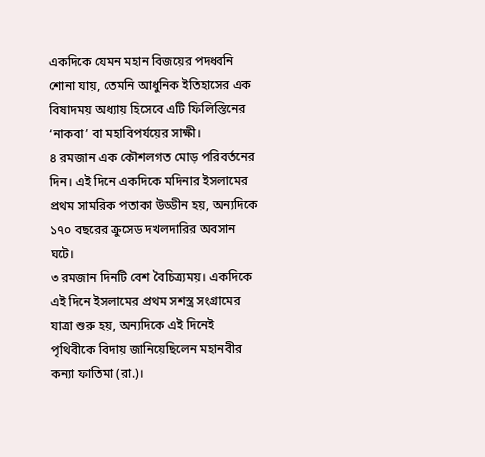একদিকে যেমন মহান বিজয়ের পদধ্বনি শোনা যায়, তেমনি আধুনিক ইতিহাসের এক বিষাদময় অধ্যায় হিসেবে এটি ফিলিস্তিনের ‘নাকবা’ বা মহাবিপর্যয়ের সাক্ষী।
৪ রমজান এক কৌশলগত মোড় পরিবর্তনের দিন। এই দিনে একদিকে মদিনার ইসলামের প্রথম সামরিক পতাকা উড্ডীন হয়, অন্যদিকে ১৭০ বছরের ক্রুসেড দখলদারির অবসান ঘটে।
৩ রমজান দিনটি বেশ বৈচিত্র্যময়। একদিকে এই দিনে ইসলামের প্রথম সশস্ত্র সংগ্রামের যাত্রা শুরু হয়, অন্যদিকে এই দিনেই পৃথিবীকে বিদায় জানিয়েছিলেন মহানবীর কন্যা ফাতিমা (রা.)।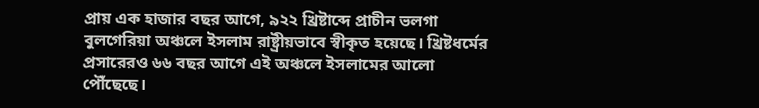প্রায় এক হাজার বছর আগে, ৯২২ খ্রিষ্টাব্দে প্রাচীন ভলগা বুলগেরিয়া অঞ্চলে ইসলাম রাষ্ট্রীয়ভাবে স্বীকৃত হয়েছে। খ্রিষ্টধর্মের প্রসারেরও ৬৬ বছর আগে এই অঞ্চলে ইসলামের আলো পৌঁছেছে।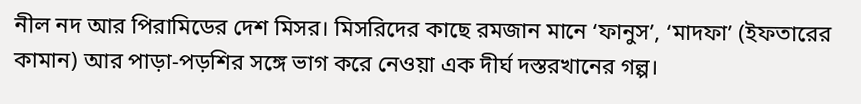নীল নদ আর পিরামিডের দেশ মিসর। মিসরিদের কাছে রমজান মানে ‘ফানুস’, ‘মাদফা’ (ইফতারের কামান) আর পাড়া-পড়শির সঙ্গে ভাগ করে নেওয়া এক দীর্ঘ দস্তরখানের গল্প।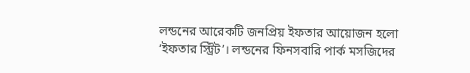লন্ডনের আরেকটি জনপ্রিয় ইফতার আয়োজন হলো ‘ইফতার স্ট্রিট’। লন্ডনের ফিনসবারি পার্ক মসজিদের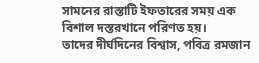সামনের রাস্তাটি ইফতারের সময় এক বিশাল দস্তরখানে পরিণত হয়।
তাদের দীর্ঘদিনের বিশ্বাস, পবিত্র রমজান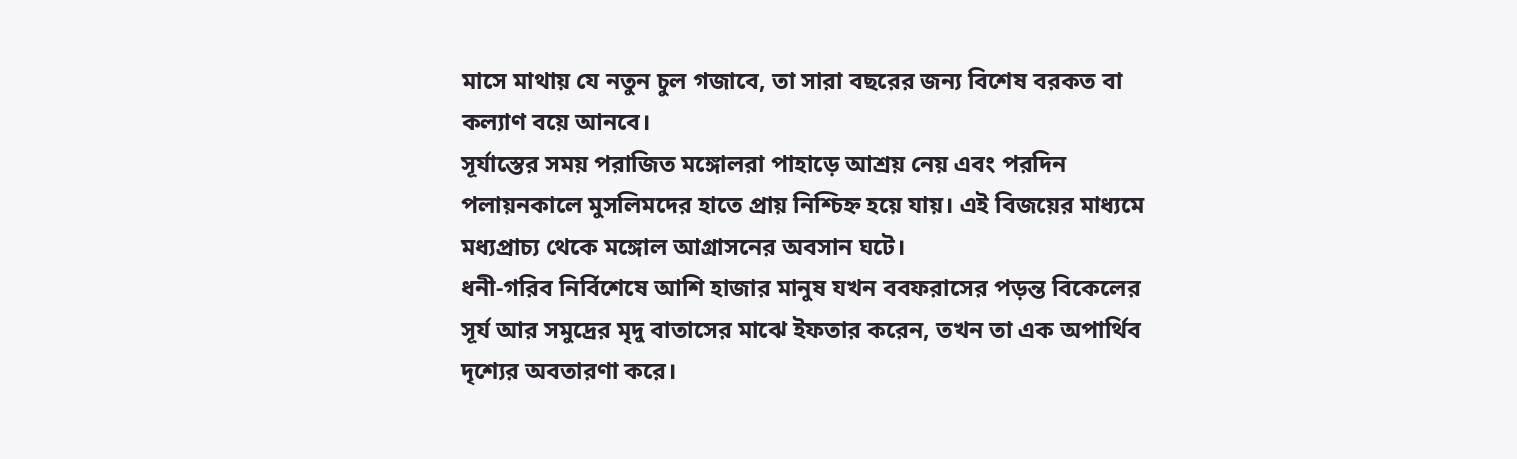মাসে মাথায় যে নতুন চুল গজাবে, তা সারা বছরের জন্য বিশেষ বরকত বা কল্যাণ বয়ে আনবে।
সূর্যাস্তের সময় পরাজিত মঙ্গোলরা পাহাড়ে আশ্রয় নেয় এবং পরদিন পলায়নকালে মুসলিমদের হাতে প্রায় নিশ্চিহ্ন হয়ে যায়। এই বিজয়ের মাধ্যমে মধ্যপ্রাচ্য থেকে মঙ্গোল আগ্রাসনের অবসান ঘটে।
ধনী-গরিব নির্বিশেষে আশি হাজার মানুষ যখন ববফরাসের পড়ন্ত বিকেলের সূর্য আর সমুদ্রের মৃদু বাতাসের মাঝে ইফতার করেন, তখন তা এক অপার্থিব দৃশ্যের অবতারণা করে।